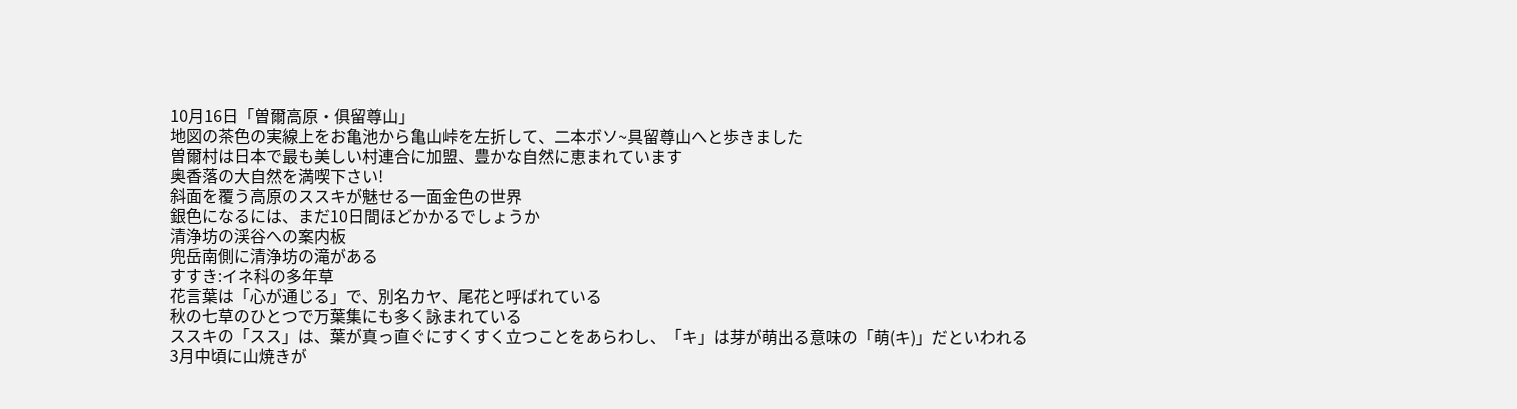10月16日「曽爾高原・俱留尊山」
地図の茶色の実線上をお亀池から亀山峠を左折して、二本ボソ~具留尊山へと歩きました
曽爾村は日本で最も美しい村連合に加盟、豊かな自然に恵まれています
奥香落の大自然を満喫下さい!
斜面を覆う高原のススキが魅せる一面金色の世界
銀色になるには、まだ10日間ほどかかるでしょうか
清浄坊の渓谷への案内板
兜岳南側に清浄坊の滝がある
すすき:イネ科の多年草
花言葉は「心が通じる」で、別名カヤ、尾花と呼ばれている
秋の七草のひとつで万葉集にも多く詠まれている
ススキの「スス」は、葉が真っ直ぐにすくすく立つことをあらわし、「キ」は芽が萌出る意味の「萌(キ)」だといわれる
3月中頃に山焼きが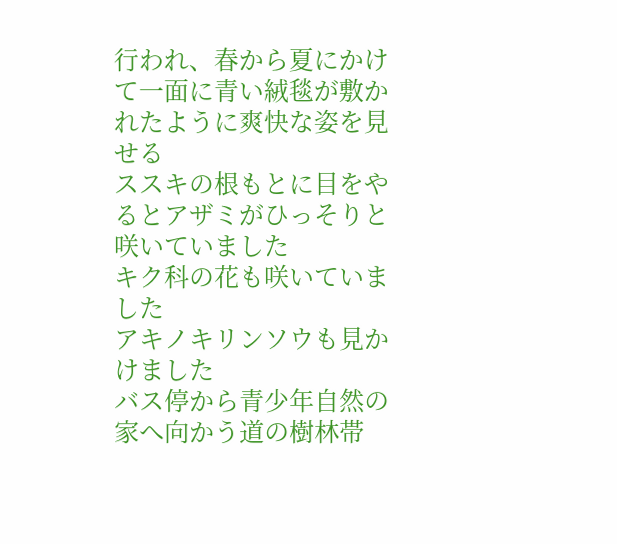行われ、春から夏にかけて一面に青い絨毯が敷かれたように爽快な姿を見せる
ススキの根もとに目をやるとアザミがひっそりと咲いていました
キク科の花も咲いていました
アキノキリンソウも見かけました
バス停から青少年自然の家へ向かう道の樹林帯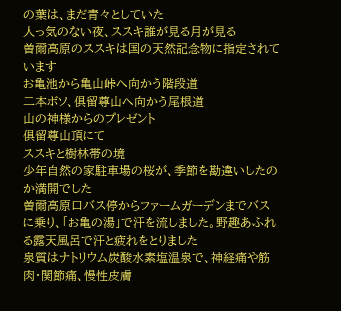の葉は、まだ青々としていた
人っ気のない夜、ススキ誰が見る月が見る
曽爾高原のススキは国の天然記念物に指定されています
お亀池から亀山峠へ向かう階段道
二本ボソ、俱留尊山へ向かう尾根道
山の神様からのプレゼント
俱留尊山頂にて
ススキと樹林帯の境
少年自然の家駐車場の桜が、季節を勘違いしたのか満開でした
曽爾高原口バス停からファームガーデンまでバスに乗り、「お亀の湯」で汗を流しました。野趣あふれる露天風呂で汗と疲れをとりました
泉質はナトリウム炭酸水素塩温泉で、神経痛や筋肉・関節痛、慢性皮膚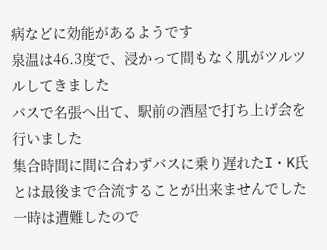病などに効能があるようです
泉温は46.3度で、浸かって間もなく肌がツルツルしてきました
バスで名張へ出て、駅前の酒屋で打ち上げ会を行いました
集合時間に間に合わずバスに乗り遅れたI・K氏とは最後まで合流することが出来ませんでした
一時は遭難したので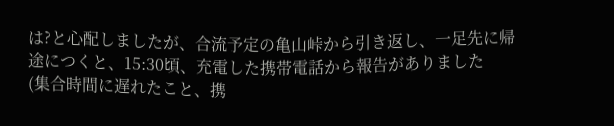は?と心配しましたが、合流予定の亀山峠から引き返し、一足先に帰途につくと、15:30頃、充電した携帯電話から報告がありました
(集合時間に遅れたこと、携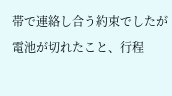帯で連絡し合う約束でしたが電池が切れたこと、行程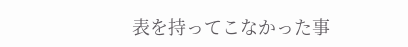表を持ってこなかった事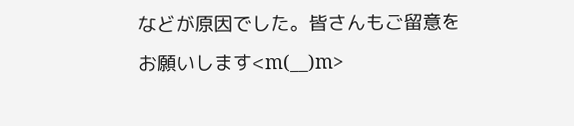などが原因でした。皆さんもご留意をお願いします<m(__)m>